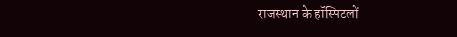राजस्थान के हॉस्पिटलों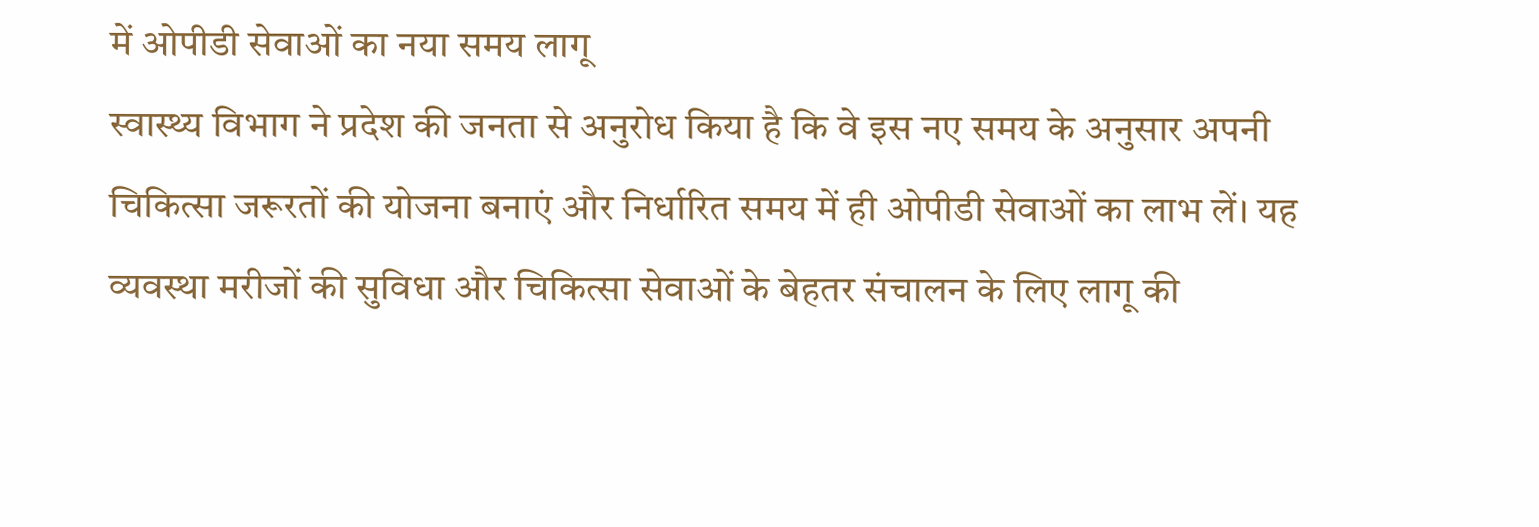में ओपीडी सेवाओं का नया समय लागू
स्वास्थ्य विभाग ने प्रदेश की जनता से अनुरोध किया है कि वे इस नए समय के अनुसार अपनी चिकित्सा जरूरतों की योजना बनाएं और निर्धारित समय में ही ओपीडी सेवाओं का लाभ लें। यह व्यवस्था मरीजों की सुविधा और चिकित्सा सेवाओं के बेहतर संचालन के लिए लागू की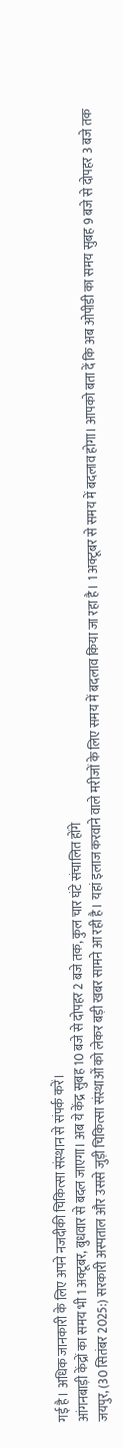गई है। अधिक जानकारी के लिए अपने नजदीकी चिकित्सा संस्थान से संपर्क करें।
आंगनबाड़ी केंद्रों का समय भी 1 अक्टूबर, बुधवार से बदल जाएगा। अब ये केंद्र सुबह 10 बजे से दोपहर 2 बजे तक, कुल चार घंटे संचालित होंगे
जयपुर, (30 सितंबर 2025:) सरकारी अस्पताल और उससे जुड़ी चिकित्सा संस्थाओं को लेकर बड़ी खबर सामने आ रही है। यहां इलाज करवाने वाले मरीजों के लिए समय में बदलाव किया जा रहा है। 1 अक्टूबर से समय में बदलाव होगा। आपको बता दें कि अब ओपीडी का समय सुबह 9 बजे से दोपहर 3 बजे तक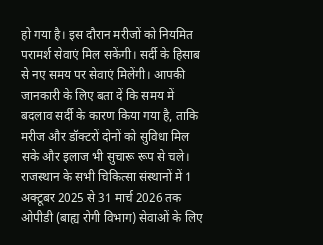हो गया है। इस दौरान मरीजों को नियमित परामर्श सेवाएं मिल सकेंगी। सर्दी के हिसाब से नए समय पर सेवाएं मिलेंगी। आपकी जानकारी के लिए बता दें कि समय में बदलाव सर्दी के कारण किया गया है, ताकि मरीज और डॉक्टरों दोनों को सुविधा मिल सके और इलाज भी सुचारू रूप से चले।
राजस्थान के सभी चिकित्सा संस्थानों में 1 अक्टूबर 2025 से 31 मार्च 2026 तक ओपीडी (बाह्य रोगी विभाग) सेवाओं के लिए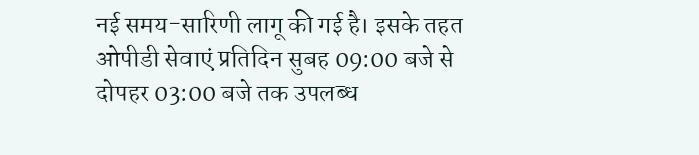नई समय-सारिणी लागू की गई है। इसके तहत ओपीडी सेवाएं प्रतिदिन सुबह 09:00 बजे से दोपहर 03:00 बजे तक उपलब्ध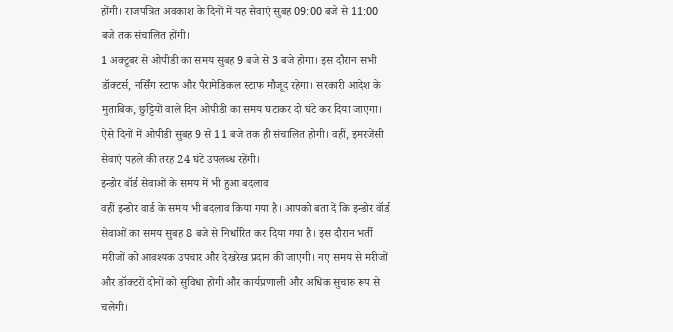होंगी। राजपत्रित अवकाश के दिनों में यह सेवाएं सुबह 09:00 बजे से 11:00 बजे तक संचालित होंगी।
1 अक्टूबर से ओपीडी का समय सुबह 9 बजे से 3 बजे होगा। इस दौरान सभी डॉक्टर्स, नर्सिंग स्टाफ और पैरामेडिकल स्टाफ मौजूद रहेगा। सरकारी आदेश के मुताबिक, छुट्टियों वाले दिन ओपीडी का समय घटाकर दो घंटे कर दिया जाएगा। ऐसे दिनों में ओपीडी सुबह 9 से 11 बजे तक ही संचालित होगी। वहीं, इमरजेंसी सेवाएं पहले की तरह 24 घंटे उपलब्ध रहेंगी।
इन्डोर वॉर्ड सेवाओं के समय में भी हुआ बदलाव
वहीं इन्डोर वार्ड के समय भी बदलाव किया गया है। आपको बता दें कि इन्डोर वॉर्ड सेवाओं का समय सुबह 8 बजे से निर्धारित कर दिया गया है। इस दौरान भर्ती मरीजों को आवश्यक उपचार और देखरेख प्रदान की जाएगी। नए समय से मरीजों और डॉक्टरों दोनों को सुविधा होगी और कार्यप्रणाली और अधिक सुचारु रूप से चलेगी।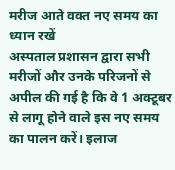मरीज आते वक्त नए समय का ध्यान रखें
अस्पताल प्रशासन द्वारा सभी मरीजों और उनके परिजनों से अपील की गई है कि वे 1 अक्टूबर से लागू होने वाले इस नए समय का पालन करें। इलाज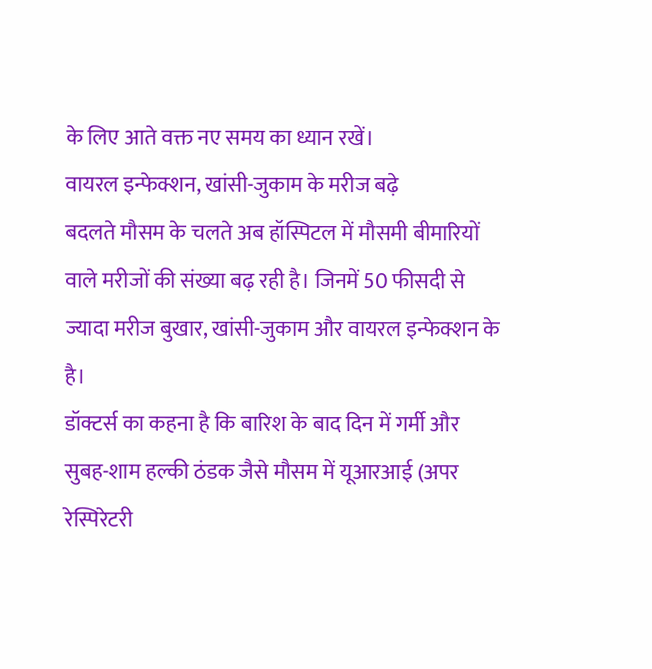के लिए आते वक्त नए समय का ध्यान रखें।
वायरल इन्फेक्शन, खांसी-जुकाम के मरीज बढ़े
बदलते मौसम के चलते अब हॉस्पिटल में मौसमी बीमारियों वाले मरीजों की संख्या बढ़ रही है। जिनमें 50 फीसदी से ज्यादा मरीज बुखार, खांसी-जुकाम और वायरल इन्फेक्शन के है।
डॉक्टर्स का कहना है कि बारिश के बाद दिन में गर्मी और सुबह-शाम हल्की ठंडक जैसे मौसम में यूआरआई (अपर रेस्पिरेटरी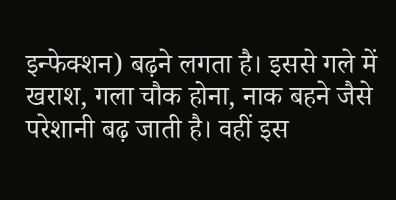इन्फेक्शन) बढ़ने लगता है। इससे गले में खराश, गला चौक होना, नाक बहने जैसे परेशानी बढ़ जाती है। वहीं इस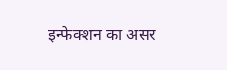इन्फेक्शन का असर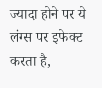ज्यादा होने पर ये लंग्स पर इफेक्ट करता है,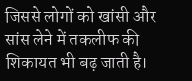जिससे लोगों को खांसी और सांस लेने में तकलीफ की शिकायत भी बढ़ जाती है।